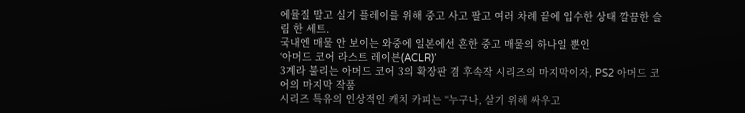에뮬질 말고 실기 플레이를 위해 중고 사고 팔고 여러 차례 끝에 입수한 상태 깔끔한 슬림 한 세트.
국내엔 매물 안 보이는 와중에 일본에선 흔한 중고 매물의 하나일 뿐인
‘아머드 코어 라스트 레이븐(ACLR)’
3계라 불리는 아머드 코어 3의 확장판 겸 후속작 시리즈의 마지막이자, PS2 아머드 코어의 마지막 작품
시리즈 특유의 인상적인 캐치 카피는 “누구나, 살기 위해 싸우고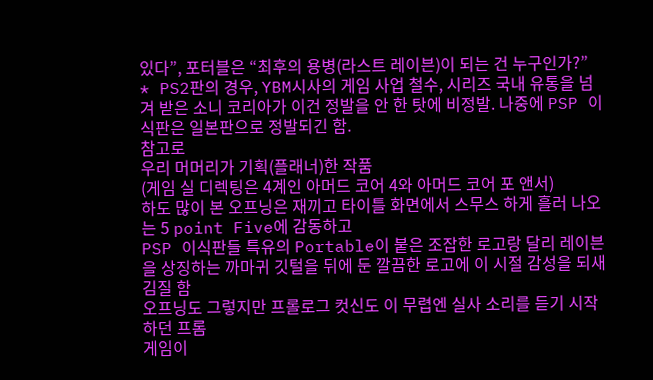있다”, 포터블은 “최후의 용병(라스트 레이븐)이 되는 건 누구인가?”
* PS2판의 경우, YBM시사의 게임 사업 철수, 시리즈 국내 유통을 넘겨 받은 소니 코리아가 이건 정발을 안 한 탓에 비정발. 나중에 PSP 이식판은 일본판으로 정발되긴 함.
참고로
우리 머머리가 기획(플래너)한 작품
(게임 실 디렉팅은 4계인 아머드 코어 4와 아머드 코어 포 앤서)
하도 많이 본 오프닝은 재끼고 타이틀 화면에서 스무스 하게 흘러 나오는 5 point Five에 감동하고
PSP 이식판들 특유의 Portable이 붙은 조잡한 로고랑 달리 레이븐을 상징하는 까마귀 깃털을 뒤에 둔 깔끔한 로고에 이 시절 감성을 되새김질 함
오프닝도 그렇지만 프롤로그 컷신도 이 무렵엔 실사 소리를 듣기 시작하던 프롬
게임이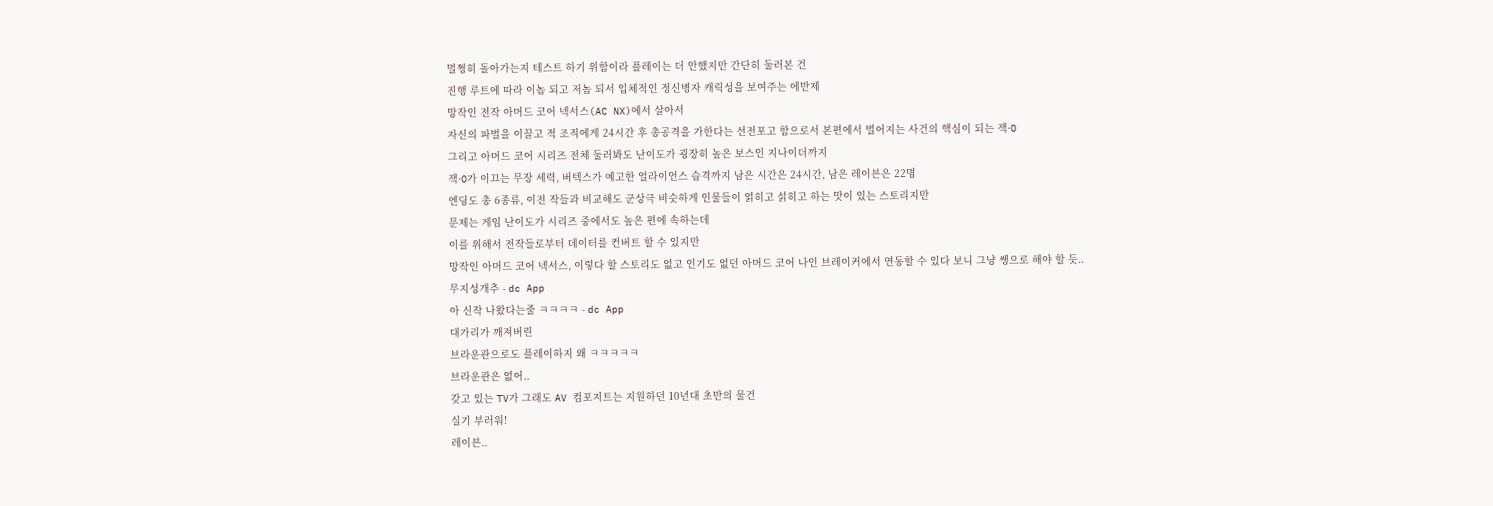멀쩡히 돌아가는지 테스트 하기 위함이라 플레이는 더 안했지만 간단히 둘러본 건
진행 루트에 따라 이놈 되고 저놈 되서 입체적인 정신병자 캐릭성을 보여주는 에반제
망작인 전작 아머드 코어 넥서스(AC NX)에서 살아서
자신의 파벌을 이끌고 적 조직에게 24시간 후 총공격을 가한다는 선전포고 함으로서 본편에서 벌어지는 사건의 핵심이 되는 잭·O
그리고 아머드 코어 시리즈 전체 둘러봐도 난이도가 굉장히 높은 보스인 지나이더까지
잭·O가 이끄는 무장 세력, 버텍스가 예고한 얼라이언스 습격까지 남은 시간은 24시간, 남은 레이븐은 22명
엔딩도 총 6종류, 이전 작들과 비교해도 군상극 비슷하게 인물들이 얽히고 섥히고 하는 맛이 있는 스토리지만
문제는 게임 난이도가 시리즈 중에서도 높은 편에 속하는데
이를 위해서 전작들로부터 데이터를 컨버트 할 수 있지만
망작인 아머드 코어 넥서스, 이렇다 할 스토리도 없고 인기도 없던 아머드 코어 나인 브레이커에서 연동할 수 있다 보니 그냥 쌩으로 해야 할 듯..
무지성개추 - dc App
아 신작 나왔다는줄 ㅋㅋㅋㅋ - dc App
대가리가 깨져버린
브라운관으로도 플레이하지 왜 ㅋㅋㅋㅋㅋ
브라운관은 없어..
갖고 있는 TV가 그래도 AV 컴포지트는 지원하던 10년대 초반의 물건
실기 부러워!
레이븐..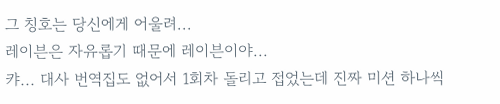그 칭호는 당신에게 어울려...
레이븐은 자유롭기 때문에 레이븐이야...
캬... 대사 번역집도 없어서 1회차 돌리고 접었는데 진짜 미션 하나씩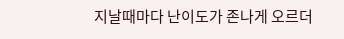지날때마다 난이도가 존나게 오르더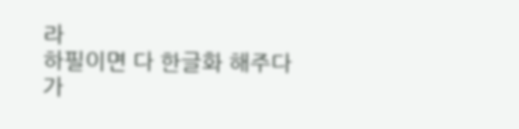라
하필이면 다 한글화 해주다가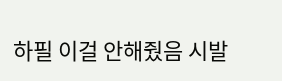하필 이걸 안해줬음 시발